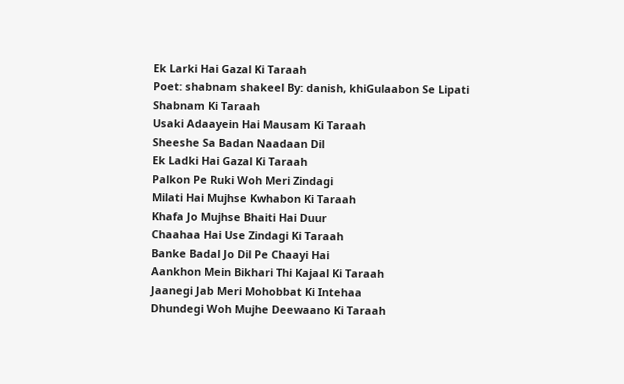Ek Larki Hai Gazal Ki Taraah
Poet: shabnam shakeel By: danish, khiGulaabon Se Lipati Shabnam Ki Taraah
Usaki Adaayein Hai Mausam Ki Taraah
Sheeshe Sa Badan Naadaan Dil
Ek Ladki Hai Gazal Ki Taraah
Palkon Pe Ruki Woh Meri Zindagi
Milati Hai Mujhse Kwhabon Ki Taraah
Khafa Jo Mujhse Bhaiti Hai Duur
Chaahaa Hai Use Zindagi Ki Taraah
Banke Badal Jo Dil Pe Chaayi Hai
Aankhon Mein Bikhari Thi Kajaal Ki Taraah
Jaanegi Jab Meri Mohobbat Ki Intehaa
Dhundegi Woh Mujhe Deewaano Ki Taraah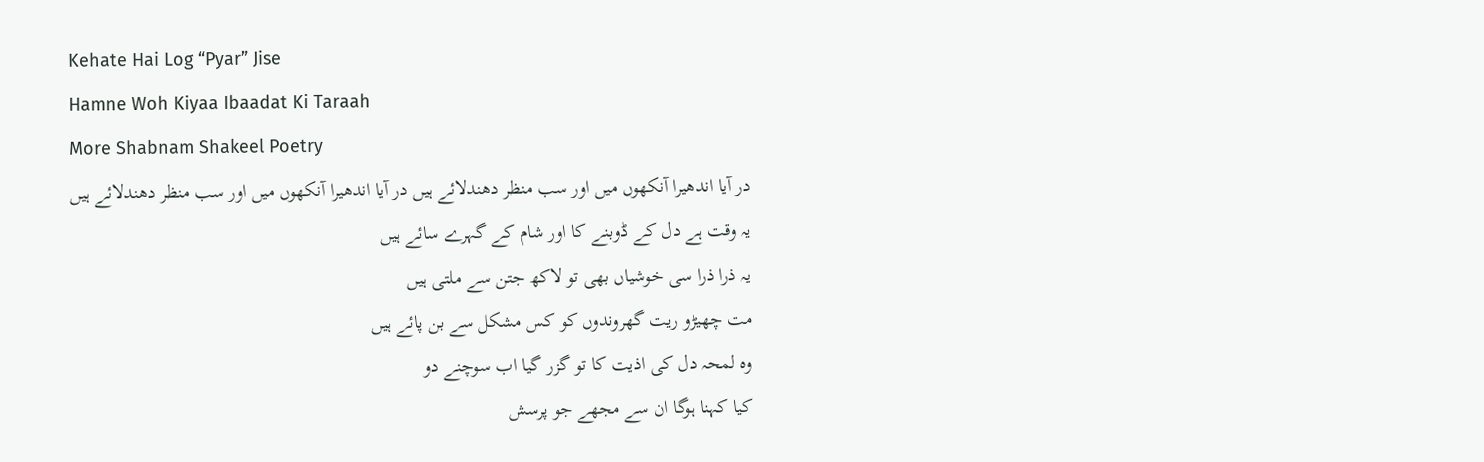Kehate Hai Log “Pyar” Jise
Hamne Woh Kiyaa Ibaadat Ki Taraah
More Shabnam Shakeel Poetry
در آیا اندھیرا آنکھوں میں اور سب منظر دھندلائے ہیں در آیا اندھیرا آنکھوں میں اور سب منظر دھندلائے ہیں
یہ وقت ہے دل کے ڈوبنے کا اور شام کے گہرے سائے ہیں
یہ ذرا ذرا سی خوشیاں بھی تو لاکھ جتن سے ملتی ہیں
مت چھیڑو ریت گھروندوں کو کس مشکل سے بن پائے ہیں
وہ لمحہ دل کی اذیت کا تو گزر گیا اب سوچنے دو
کیا کہنا ہوگا ان سے مجھے جو پرسش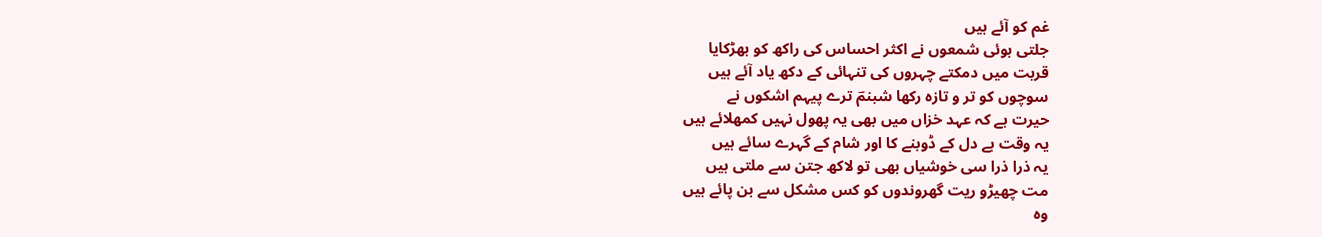غم کو آئے ہیں
جلتی ہوئی شمعوں نے اکثر احساس کی راکھ کو بھڑکایا
قربت میں دمکتے چہروں کی تنہائی کے دکھ یاد آئے ہیں
سوچوں کو تر و تازہ رکھا شبنمؔ ترے پیہم اشکوں نے
حیرت ہے کہ عہد خزاں میں بھی یہ پھول نہیں کمھلائے ہیں
یہ وقت ہے دل کے ڈوبنے کا اور شام کے گہرے سائے ہیں
یہ ذرا ذرا سی خوشیاں بھی تو لاکھ جتن سے ملتی ہیں
مت چھیڑو ریت گھروندوں کو کس مشکل سے بن پائے ہیں
وہ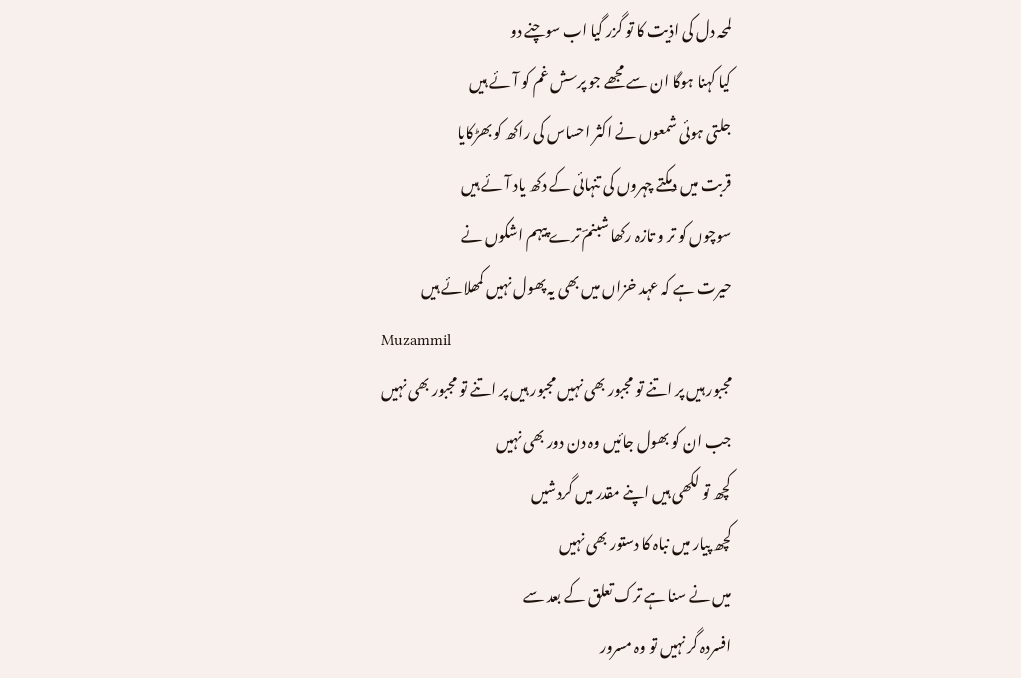لمحہ دل کی اذیت کا تو گزر گیا اب سوچنے دو
کیا کہنا ہوگا ان سے مجھے جو پرسش غم کو آئے ہیں
جلتی ہوئی شمعوں نے اکثر احساس کی راکھ کو بھڑکایا
قربت میں دمکتے چہروں کی تنہائی کے دکھ یاد آئے ہیں
سوچوں کو تر و تازہ رکھا شبنمؔ ترے پیہم اشکوں نے
حیرت ہے کہ عہد خزاں میں بھی یہ پھول نہیں کمھلائے ہیں
Muzammil
مجبور ہیں پر اتنے تو مجبور بھی نہیں مجبور ہیں پر اتنے تو مجبور بھی نہیں
جب ان کو بھول جائیں وہ دن دور بھی نہیں
کچھ تو لکھی ہیں اپنے مقدر میں گردشیں
کچھ پیار میں نباہ کا دستور بھی نہیں
میں نے سنا ہے ترک تعلق کے بعد سے
افسردہ گر نہیں تو وہ مسرور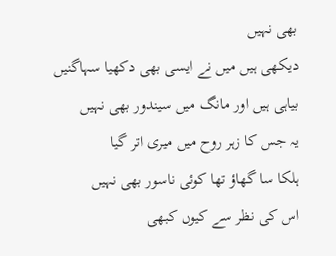بھی نہیں
دیکھی ہیں میں نے ایسی بھی دکھیا سہاگنیں
بیاہی ہیں اور مانگ میں سیندور بھی نہیں
یہ جس کا زہر روح میں میری اتر گیا
ہلکا سا گھاؤ تھا کوئی ناسور بھی نہیں
اس کی نظر سے کیوں کبھی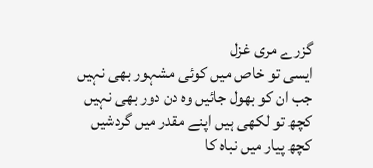گزرے مری غزل
ایسی تو خاص میں کوئی مشہور بھی نہیں
جب ان کو بھول جائیں وہ دن دور بھی نہیں
کچھ تو لکھی ہیں اپنے مقدر میں گردشیں
کچھ پیار میں نباہ کا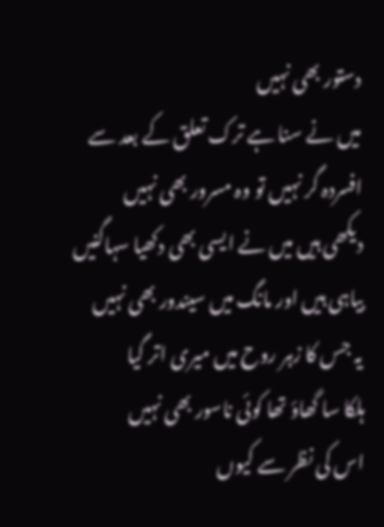دستور بھی نہیں
میں نے سنا ہے ترک تعلق کے بعد سے
افسردہ گر نہیں تو وہ مسرور بھی نہیں
دیکھی ہیں میں نے ایسی بھی دکھیا سہاگنیں
بیاہی ہیں اور مانگ میں سیندور بھی نہیں
یہ جس کا زہر روح میں میری اتر گیا
ہلکا سا گھاؤ تھا کوئی ناسور بھی نہیں
اس کی نظر سے کیوں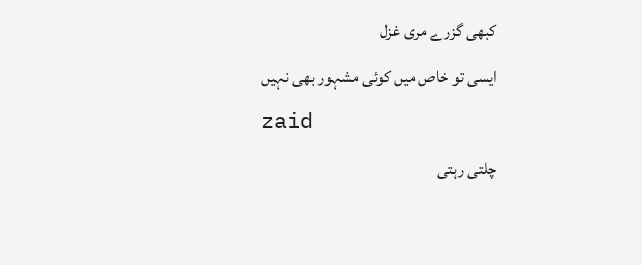کبھی گزرے مری غزل
ایسی تو خاص میں کوئی مشہور بھی نہیں
zaid
چلتی رہتی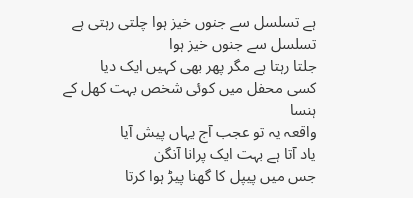ہے تسلسل سے جنوں خیز ہوا چلتی رہتی ہے تسلسل سے جنوں خیز ہوا
جلتا رہتا ہے مگر پھر بھی کہیں ایک دیا
کسی محفل میں کوئی شخص بہت کھل کے ہنسا
واقعہ یہ تو عجب آج یہاں پیش آیا
یاد آتا ہے بہت ایک پرانا آنگن
جس میں پیپل کا گھنا پیڑ ہوا کرتا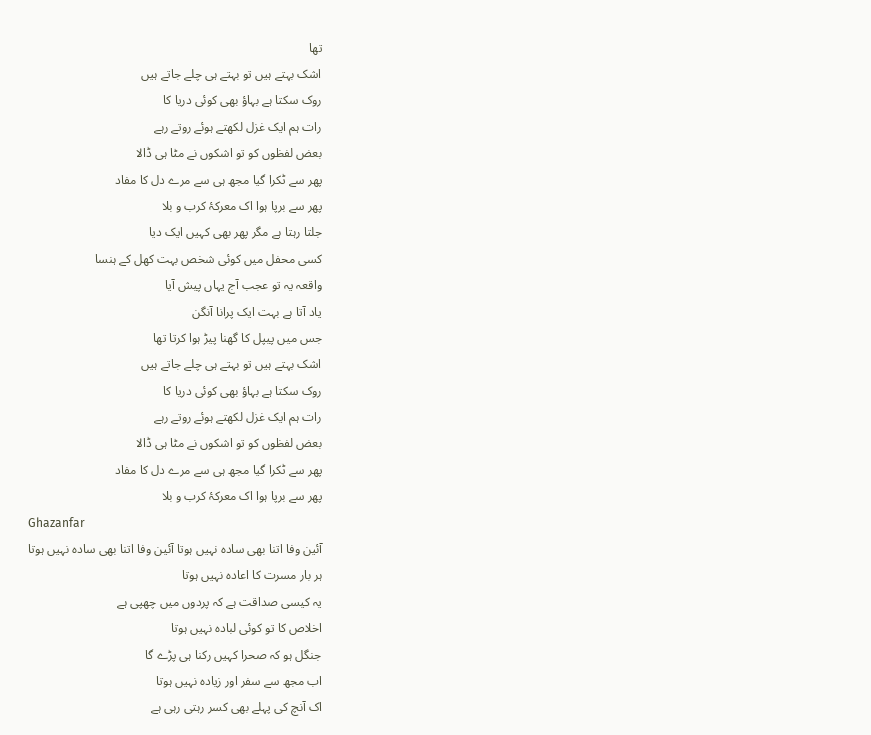تھا
اشک بہتے ہیں تو بہتے ہی چلے جاتے ہیں
روک سکتا ہے بہاؤ بھی کوئی دریا کا
رات ہم ایک غزل لکھتے ہوئے روتے رہے
بعض لفظوں کو تو اشکوں نے مٹا ہی ڈالا
پھر سے ٹکرا گیا مجھ ہی سے مرے دل کا مفاد
پھر سے برپا ہوا اک معرکۂ کرب و بلا
جلتا رہتا ہے مگر پھر بھی کہیں ایک دیا
کسی محفل میں کوئی شخص بہت کھل کے ہنسا
واقعہ یہ تو عجب آج یہاں پیش آیا
یاد آتا ہے بہت ایک پرانا آنگن
جس میں پیپل کا گھنا پیڑ ہوا کرتا تھا
اشک بہتے ہیں تو بہتے ہی چلے جاتے ہیں
روک سکتا ہے بہاؤ بھی کوئی دریا کا
رات ہم ایک غزل لکھتے ہوئے روتے رہے
بعض لفظوں کو تو اشکوں نے مٹا ہی ڈالا
پھر سے ٹکرا گیا مجھ ہی سے مرے دل کا مفاد
پھر سے برپا ہوا اک معرکۂ کرب و بلا
Ghazanfar
آئین وفا اتنا بھی سادہ نہیں ہوتا آئین وفا اتنا بھی سادہ نہیں ہوتا
ہر بار مسرت کا اعادہ نہیں ہوتا
یہ کیسی صداقت ہے کہ پردوں میں چھپی ہے
اخلاص کا تو کوئی لبادہ نہیں ہوتا
جنگل ہو کہ صحرا کہیں رکنا ہی پڑے گا
اب مجھ سے سفر اور زیادہ نہیں ہوتا
اک آنچ کی پہلے بھی کسر رہتی رہی ہے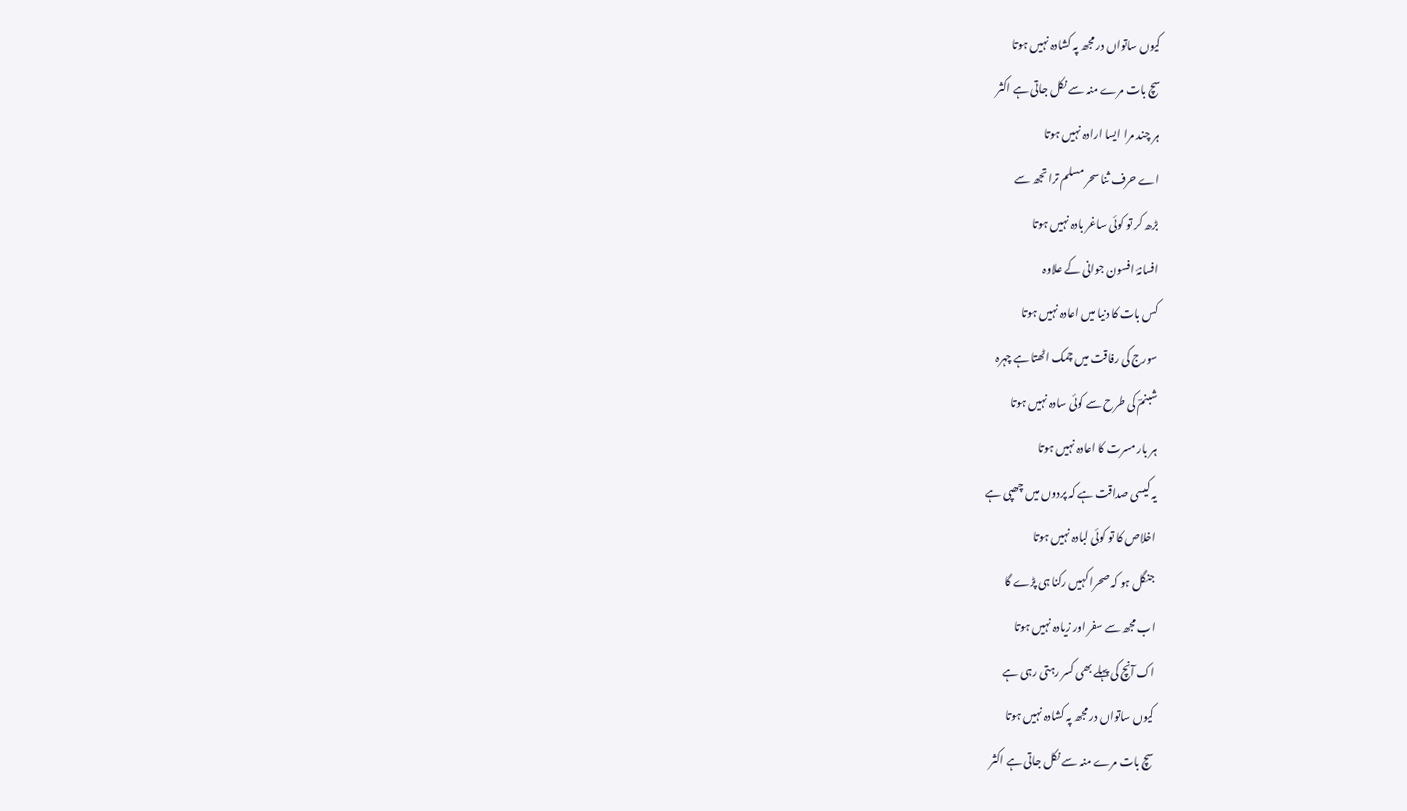کیوں ساتواں در مجھ پہ کشادہ نہیں ہوتا
سچ بات مرے منہ سے نکل جاتی ہے اکثر
ہر چند مرا ایسا ارادہ نہیں ہوتا
اے حرف ثنا سحر مسلم ترا تجھ سے
بڑھ کر تو کوئی ساغر بادہ نہیں ہوتا
افسانۂ افسون جوانی کے علاوہ
کس بات کا دنیا میں اعادہ نہیں ہوتا
سورج کی رفاقت میں چمک اٹھتا ہے چہرہ
شبنمؔ کی طرح سے کوئی سادہ نہیں ہوتا
ہر بار مسرت کا اعادہ نہیں ہوتا
یہ کیسی صداقت ہے کہ پردوں میں چھپی ہے
اخلاص کا تو کوئی لبادہ نہیں ہوتا
جنگل ہو کہ صحرا کہیں رکنا ہی پڑے گا
اب مجھ سے سفر اور زیادہ نہیں ہوتا
اک آنچ کی پہلے بھی کسر رہتی رہی ہے
کیوں ساتواں در مجھ پہ کشادہ نہیں ہوتا
سچ بات مرے منہ سے نکل جاتی ہے اکثر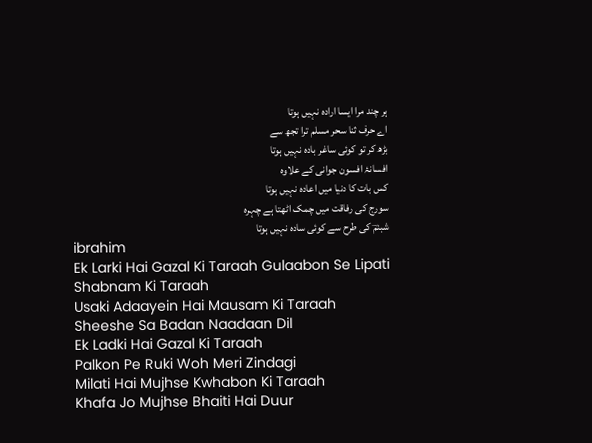ہر چند مرا ایسا ارادہ نہیں ہوتا
اے حرف ثنا سحر مسلم ترا تجھ سے
بڑھ کر تو کوئی ساغر بادہ نہیں ہوتا
افسانۂ افسون جوانی کے علاوہ
کس بات کا دنیا میں اعادہ نہیں ہوتا
سورج کی رفاقت میں چمک اٹھتا ہے چہرہ
شبنمؔ کی طرح سے کوئی سادہ نہیں ہوتا
ibrahim
Ek Larki Hai Gazal Ki Taraah Gulaabon Se Lipati Shabnam Ki Taraah
Usaki Adaayein Hai Mausam Ki Taraah
Sheeshe Sa Badan Naadaan Dil
Ek Ladki Hai Gazal Ki Taraah
Palkon Pe Ruki Woh Meri Zindagi
Milati Hai Mujhse Kwhabon Ki Taraah
Khafa Jo Mujhse Bhaiti Hai Duur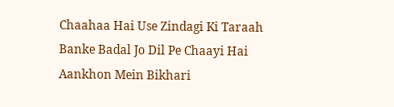Chaahaa Hai Use Zindagi Ki Taraah
Banke Badal Jo Dil Pe Chaayi Hai
Aankhon Mein Bikhari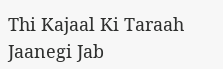Thi Kajaal Ki Taraah
Jaanegi Jab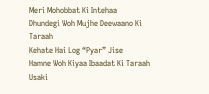Meri Mohobbat Ki Intehaa
Dhundegi Woh Mujhe Deewaano Ki Taraah
Kehate Hai Log “Pyar” Jise
Hamne Woh Kiyaa Ibaadat Ki Taraah
Usaki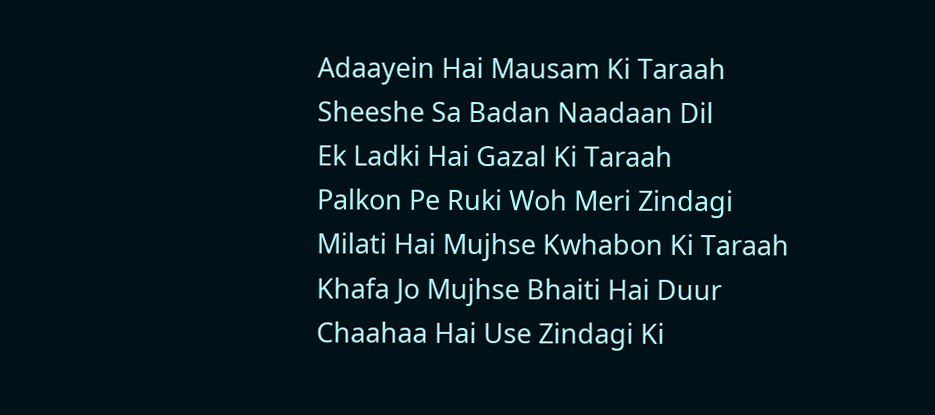Adaayein Hai Mausam Ki Taraah
Sheeshe Sa Badan Naadaan Dil
Ek Ladki Hai Gazal Ki Taraah
Palkon Pe Ruki Woh Meri Zindagi
Milati Hai Mujhse Kwhabon Ki Taraah
Khafa Jo Mujhse Bhaiti Hai Duur
Chaahaa Hai Use Zindagi Ki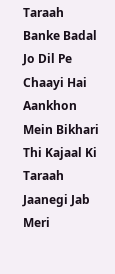Taraah
Banke Badal Jo Dil Pe Chaayi Hai
Aankhon Mein Bikhari Thi Kajaal Ki Taraah
Jaanegi Jab Meri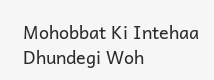Mohobbat Ki Intehaa
Dhundegi Woh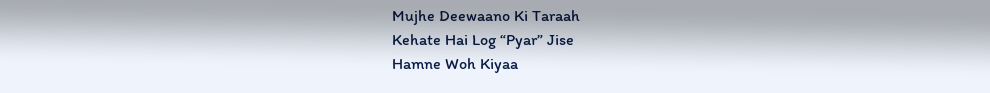Mujhe Deewaano Ki Taraah
Kehate Hai Log “Pyar” Jise
Hamne Woh Kiyaa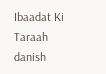Ibaadat Ki Taraah
danish